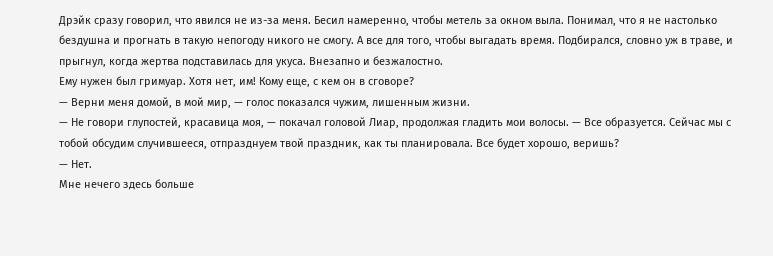Дрэйк сразу говорил, что явился не из-за меня. Бесил намеренно, чтобы метель за окном выла. Понимал, что я не настолько бездушна и прогнать в такую непогоду никого не смогу. А все для того, чтобы выгадать время. Подбирался, словно уж в траве, и прыгнул, когда жертва подставилась для укуса. Внезапно и безжалостно.
Ему нужен был гримуар. Хотя нет, им! Кому еще, с кем он в сговоре?
— Верни меня домой, в мой мир, — голос показался чужим, лишенным жизни.
— Не говори глупостей, красавица моя, — покачал головой Лиар, продолжая гладить мои волосы. — Все образуется. Сейчас мы с тобой обсудим случившееся, отпразднуем твой праздник, как ты планировала. Все будет хорошо, веришь?
— Нет.
Мне нечего здесь больше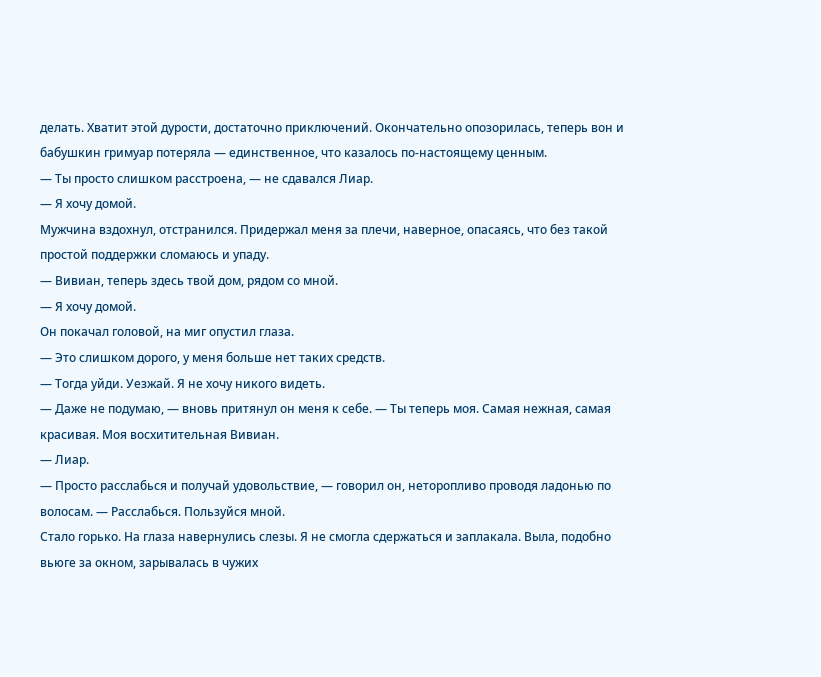делать. Хватит этой дурости, достаточно приключений. Окончательно опозорилась, теперь вон и бабушкин гримуар потеряла — единственное, что казалось по-настоящему ценным.
— Ты просто слишком расстроена, — не сдавался Лиар.
— Я хочу домой.
Мужчина вздохнул, отстранился. Придержал меня за плечи, наверное, опасаясь, что без такой простой поддержки сломаюсь и упаду.
— Вивиан, теперь здесь твой дом, рядом со мной.
— Я хочу домой.
Он покачал головой, на миг опустил глаза.
— Это слишком дорого, у меня больше нет таких средств.
— Тогда уйди. Уезжай. Я не хочу никого видеть.
— Даже не подумаю, — вновь притянул он меня к себе. — Ты теперь моя. Самая нежная, самая красивая. Моя восхитительная Вивиан.
— Лиар.
— Просто расслабься и получай удовольствие, — говорил он, неторопливо проводя ладонью по волосам. — Расслабься. Пользуйся мной.
Стало горько. На глаза навернулись слезы. Я не смогла сдержаться и заплакала. Выла, подобно вьюге за окном, зарывалась в чужих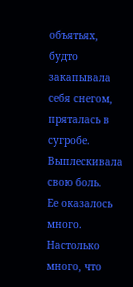объятьях, будто закапывала себя снегом, пряталась в сугробе. Выплескивала свою боль.
Ее оказалось много. Настолько много, что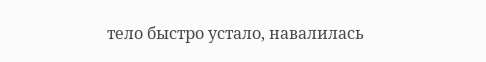тело быстро устало, навалилась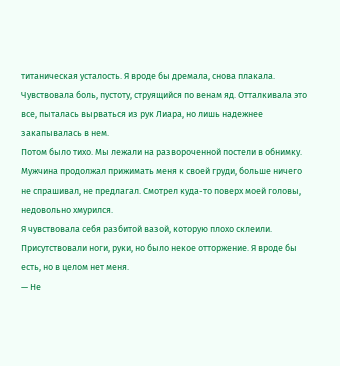титаническая усталость. Я вроде бы дремала, снова плакала. Чувствовала боль, пустоту, струящийся по венам яд. Отталкивала это все, пыталась вырваться из рук Лиара, но лишь надежнее закапывалась в нем.
Потом было тихо. Мы лежали на развороченной постели в обнимку. Мужчина продолжал прижимать меня к своей груди, больше ничего не спрашивал, не предлагал. Смотрел куда-то поверх моей головы, недовольно хмурился.
Я чувствовала себя разбитой вазой, которую плохо склеили. Присутствовали ноги, руки, но было некое отторжение. Я вроде бы есть, но в целом нет меня.
— Не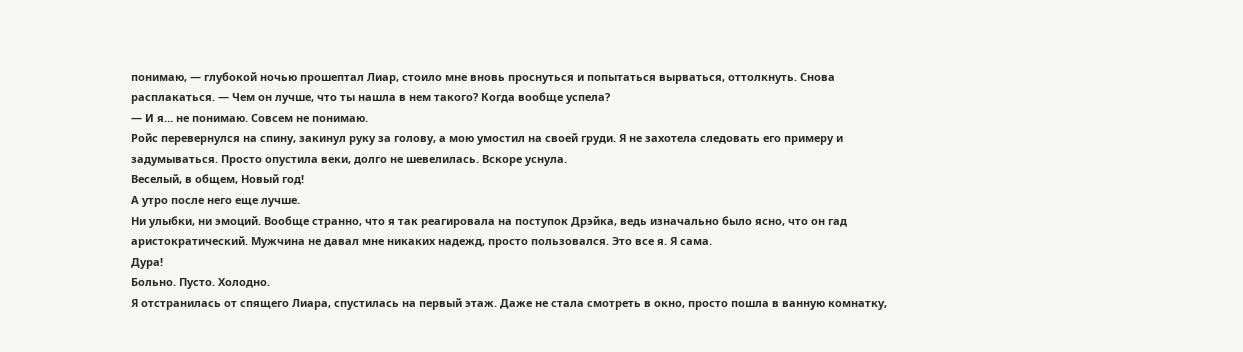понимаю, — глубокой ночью прошептал Лиар, стоило мне вновь проснуться и попытаться вырваться, оттолкнуть. Снова расплакаться. — Чем он лучше, что ты нашла в нем такого? Когда вообще успела?
— И я… не понимаю. Совсем не понимаю.
Ройс перевернулся на спину, закинул руку за голову, а мою умостил на своей груди. Я не захотела следовать его примеру и задумываться. Просто опустила веки, долго не шевелилась. Вскоре уснула.
Веселый, в общем, Новый год!
А утро после него еще лучше.
Ни улыбки, ни эмоций. Вообще странно, что я так реагировала на поступок Дрэйка, ведь изначально было ясно, что он гад аристократический. Мужчина не давал мне никаких надежд, просто пользовался. Это все я. Я сама.
Дура!
Больно. Пусто. Холодно.
Я отстранилась от спящего Лиара, спустилась на первый этаж. Даже не стала смотреть в окно, просто пошла в ванную комнатку,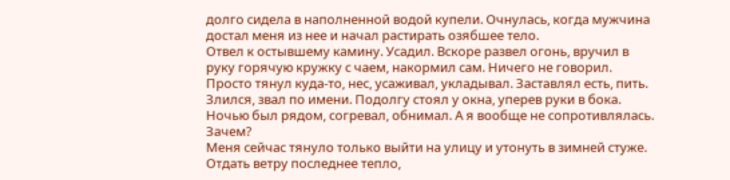долго сидела в наполненной водой купели. Очнулась, когда мужчина достал меня из нее и начал растирать озябшее тело.
Отвел к остывшему камину. Усадил. Вскоре развел огонь, вручил в руку горячую кружку с чаем, накормил сам. Ничего не говорил. Просто тянул куда-то, нес, усаживал, укладывал. Заставлял есть, пить. Злился, звал по имени. Подолгу стоял у окна, уперев руки в бока. Ночью был рядом, согревал, обнимал. А я вообще не сопротивлялась.
Зачем?
Меня сейчас тянуло только выйти на улицу и утонуть в зимней стуже. Отдать ветру последнее тепло,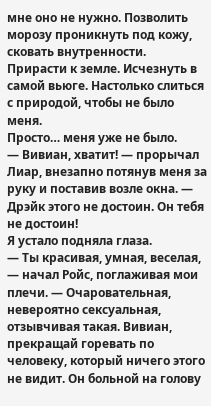мне оно не нужно. Позволить морозу проникнуть под кожу, сковать внутренности. Прирасти к земле. Исчезнуть в самой вьюге. Настолько слиться с природой, чтобы не было меня.
Просто… меня уже не было.
— Вивиан, хватит! — прорычал Лиар, внезапно потянув меня за руку и поставив возле окна. — Дрэйк этого не достоин. Он тебя не достоин!
Я устало подняла глаза.
— Ты красивая, умная, веселая, — начал Ройс, поглаживая мои плечи. — Очаровательная, невероятно сексуальная, отзывчивая такая. Вивиан, прекращай горевать по человеку, который ничего этого не видит. Он больной на голову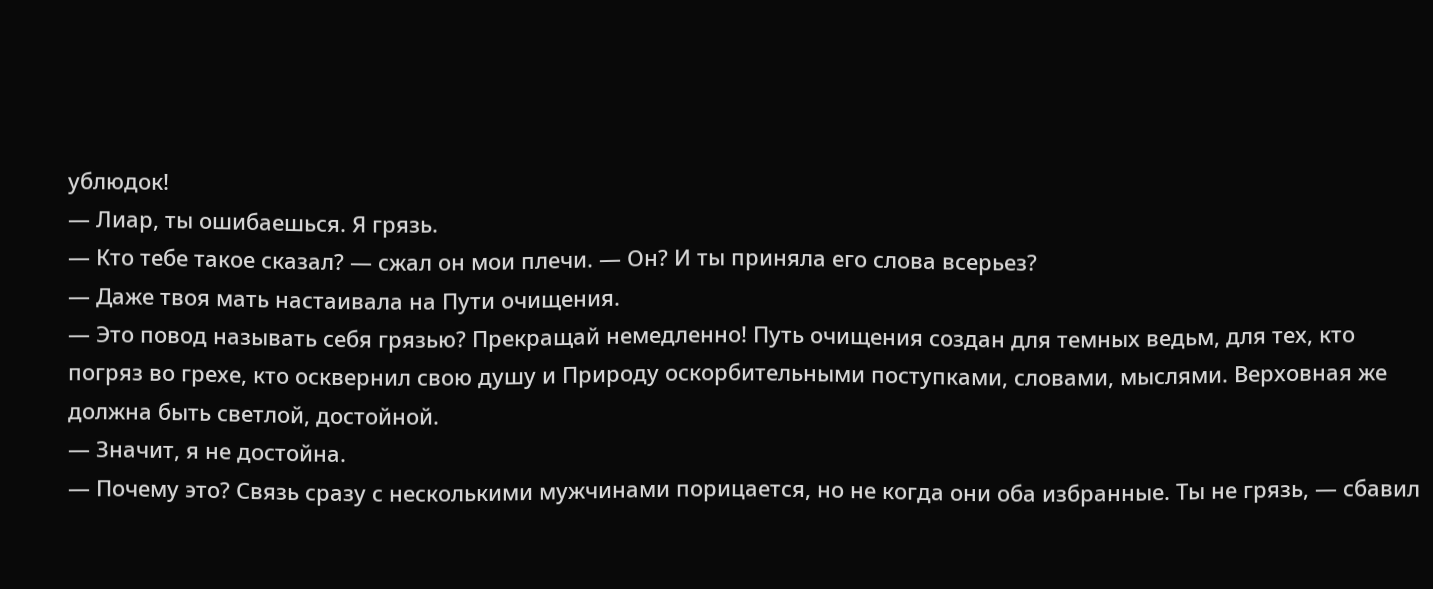ублюдок!
— Лиар, ты ошибаешься. Я грязь.
— Кто тебе такое сказал? — сжал он мои плечи. — Он? И ты приняла его слова всерьез?
— Даже твоя мать настаивала на Пути очищения.
— Это повод называть себя грязью? Прекращай немедленно! Путь очищения создан для темных ведьм, для тех, кто погряз во грехе, кто осквернил свою душу и Природу оскорбительными поступками, словами, мыслями. Верховная же должна быть светлой, достойной.
— Значит, я не достойна.
— Почему это? Связь сразу с несколькими мужчинами порицается, но не когда они оба избранные. Ты не грязь, — сбавил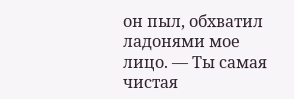он пыл, обхватил ладонями мое лицо. — Ты самая чистая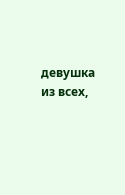девушка из всех,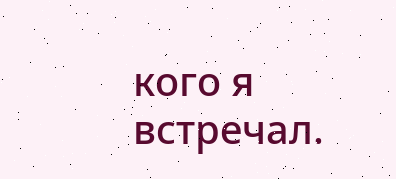кого я встречал.